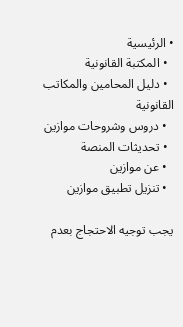• الرئيسية
  • المكتبة القانونية
  • دليل المحامين والمكاتب القانونية
  • دروس وشروحات موازين
  • تحديثات المنصة
  • عن موازين
  • تنزيل تطبيق موازين

يجب توجيه الاحتجاج بعدم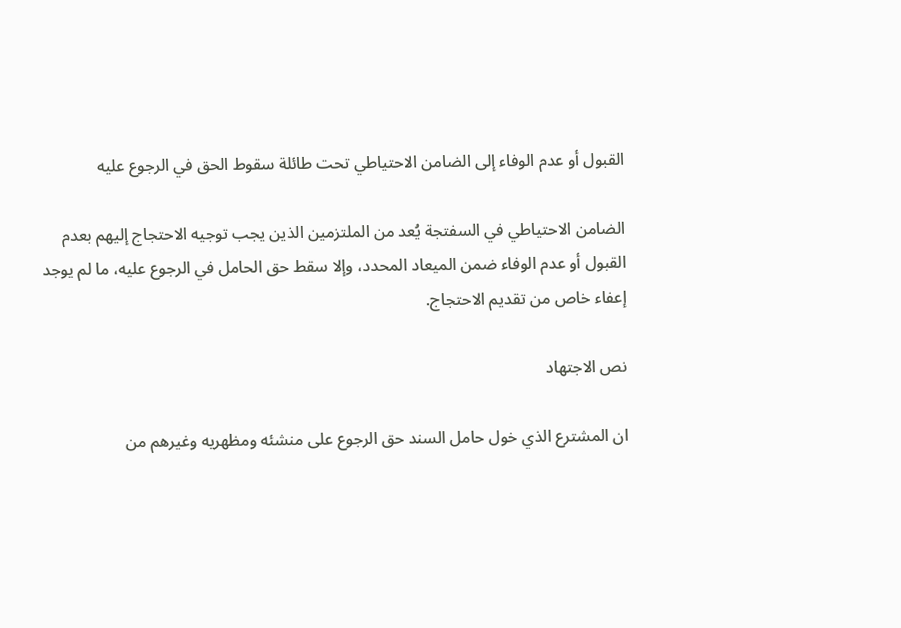القبول أو عدم الوفاء إلى الضامن الاحتياطي تحت طائلة سقوط الحق في الرجوع عليه

الضامن الاحتياطي في السفتجة يُعد من الملتزمين الذين يجب توجيه الاحتجاج إليهم بعدم القبول أو عدم الوفاء ضمن الميعاد المحدد، وإلا سقط حق الحامل في الرجوع عليه، ما لم يوجد إعفاء خاص من تقديم الاحتجاج.

نص الاجتهاد

ان المشترع الذي خول حامل السند حق الرجوع على منشئه ومظهريه وغيرهم من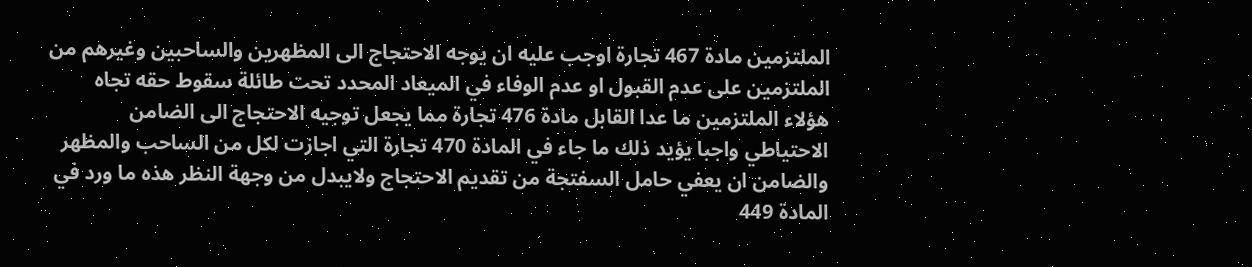الملتزمين مادة 467 تجارة اوجب عليه ان يوجه الاحتجاج الى المظهرين والساحبين وغيرهم من الملتزمين على عدم القبول او عدم الوفاء في الميعاد المحدد تحت طائلة سقوط حقه تجاه هؤلاء الملتزمين ما عدا القابل مادة 476 تجارة مما يجعل توجيه الاحتجاج الى الضامن الاحتياطي واجبا يؤيد ذلك ما جاء في المادة 470 تجارة التي اجازت لكل من الساحب والمظهر والضامن ان يعفي حامل السفتجة من تقديم الاحتجاج ولايبدل من وجهة النظر هذه ما ورد في المادة 449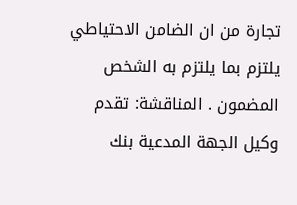تجارة من ان الضامن الاحتياطي يلتزم بما يلتزم به الشخص المضمون . المناقشة: تقدم وكيل الجهة المدعية بنك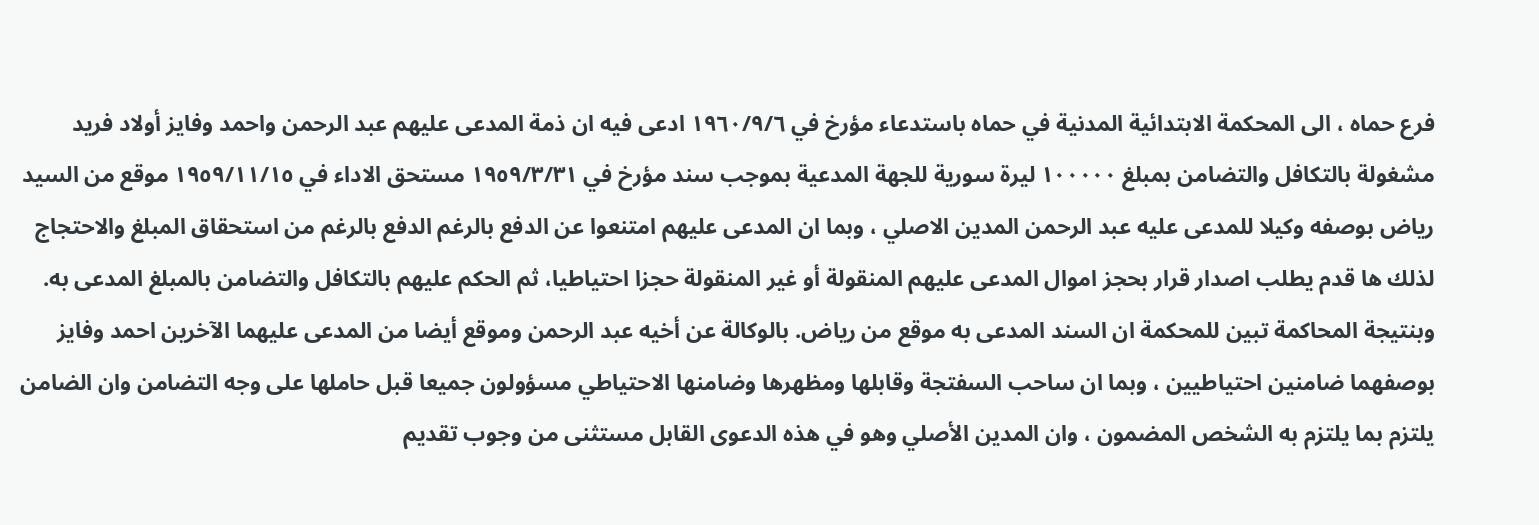فرع حماه ، الى المحكمة الابتدائية المدنية في حماه باستدعاء مؤرخ في ١٩٦٠/٩/٦ ادعى فيه ان ذمة المدعى عليهم عبد الرحمن واحمد وفايز أولاد فريد مشغولة بالتكافل والتضامن بمبلغ ۱۰۰۰۰۰ ليرة سورية للجهة المدعية بموجب سند مؤرخ في ١٩٥٩/٣/٣١ مستحق الاداء في ١٩٥٩/١١/١٥ موقع من السيد رياض بوصفه وكيلا للمدعى عليه عبد الرحمن المدين الاصلي ، وبما ان المدعى عليهم امتنعوا عن الدفع بالرغم الدفع بالرغم من استحقاق المبلغ والاحتجاج لذلك ها قدم يطلب اصدار قرار بحجز اموال المدعى عليهم المنقولة أو غير المنقولة حجزا احتياطيا، ثم الحكم عليهم بالتكافل والتضامن بالمبلغ المدعى به. وبنتيجة المحاكمة تبين للمحكمة ان السند المدعى به موقع من رياض. بالوكالة عن أخيه عبد الرحمن وموقع أيضا من المدعى عليهما الآخرين احمد وفايز بوصفهما ضامنين احتياطيين ، وبما ان ساحب السفتجة وقابلها ومظهرها وضامنها الاحتياطي مسؤولون جميعا قبل حاملها على وجه التضامن وان الضامن يلتزم بما يلتزم به الشخص المضمون ، وان المدين الأصلي وهو في هذه الدعوى القابل مستثنى من وجوب تقديم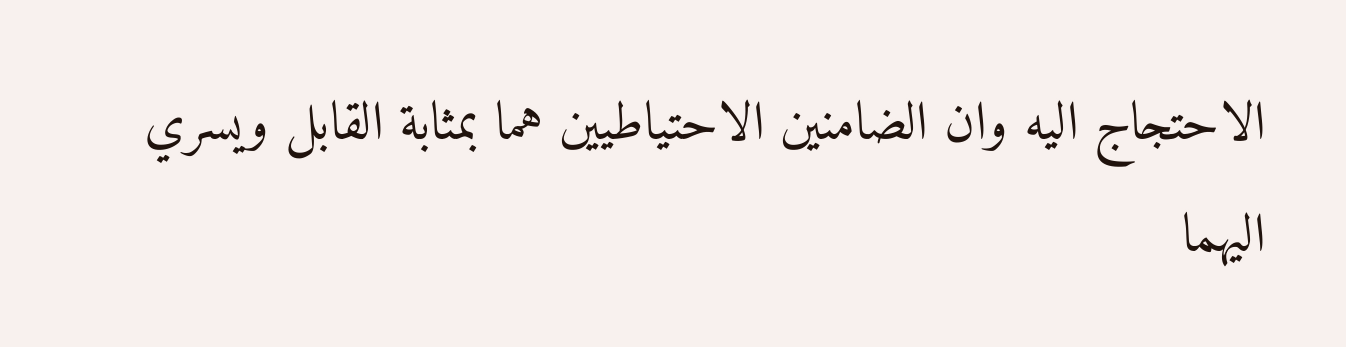الاحتجاج اليه وان الضامنين الاحتياطيين هما بمثابة القابل ويسري اليهما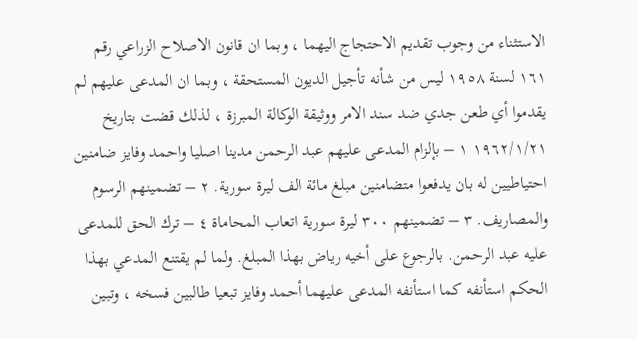الاستثناء من وجوب تقديم الاحتجاج اليهما ، وبما ان قانون الاصلاح الزراعي رقم ١٦١ لسنة ١٩٥٨ ليس من شأنه تأجيل الديون المستحقة ، وبما ان المدعى عليهم لم يقدموا أي طعن جدي ضد سند الامر ووثيقة الوكالة المبرزة ، لذلك قضت بتاريخ ١٩٦٢/١/٢١ ۱ – بإلزام المدعى عليهم عبد الرحمن مدينا اصليا واحمد وفايز ضامنين احتياطيين له بان يدفعوا متضامنين مبلغ مائة الف ليرة سورية. ۲ – تضمينهم الرسوم والمصاريف. ۳ – تضمينهم ۳۰۰ ليرة سورية اتعاب المحاماة ٤ – ترك الحق للمدعى عليه عبد الرحمن. بالرجوع على أخيه رياض بهذا المبلغ. ولما لم يقتنع المدعي بهذا الحكم استأنفه كما استأنفه المدعى عليهما أحمد وفايز تبعيا طالبين فسخه ، وتبين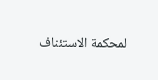لمحكمة الاستئناف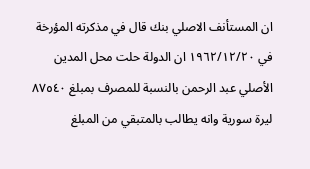ان المستأنف الاصلي بنك قال في مذكرته المؤرخة في ١٩٦٢/١٢/٢٠ ان الدولة حلت محل المدين الأصلي عبد الرحمن بالنسبة للمصرف بمبلغ ٨٧٥٤٠ ليرة سورية وانه يطالب بالمتبقي من المبلغ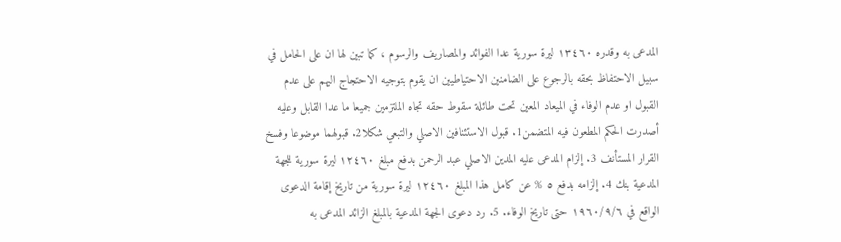المدعى به وقدره ١٣٤٦٠ ليرة سورية عدا الفوائد والمصاريف والرسوم ، كما تبين لها ان على الحامل في سبيل الاحتفاظ بحقه بالرجوع على الضامنين الاحتياطيين ان يقوم بتوجيه الاحتجاج اليهم على عدم القبول او عدم الوفاء في الميعاد المعين تحت طائلة سقوط حقه تجاه الملتزمين جميعا ما عدا القابل وعليه أصدرت الحكم المطعون فيه المتضمن1. قبول الاستئنافين الاصلي والتبعي شكلا2. قبولهما موضوعا وفسخ القرار المستأنف 3. إلزام المدعى عليه المدين الاصلي عبد الرحمن بدفع مبلغ ١٢٤٦٠ ليرة سورية للجهة المدعية بنك 4. إلزامه بدفع ٥ % عن كامل هذا المبلغ ١٢٤٦٠ ليرة سورية من تاريخ إقامة الدعوى الواقع في ١٩٦٠/٩/٦ حتى تاريخ الوفاء. 5. رد دعوى الجهة المدعية بالمبلغ الزائد المدعى به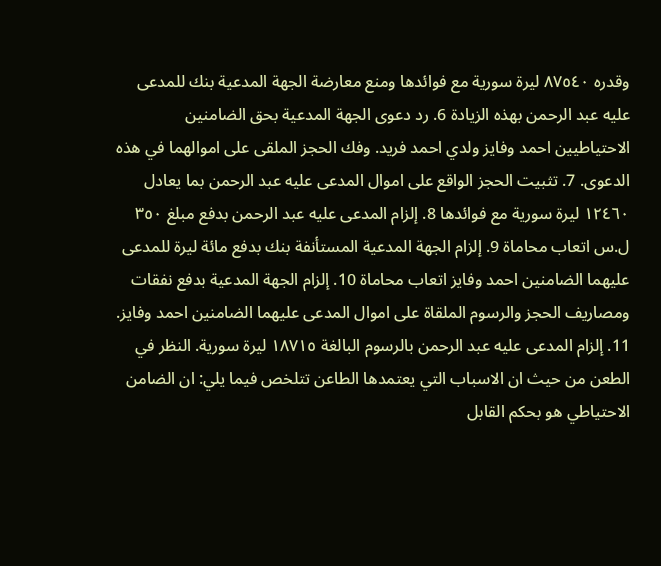وقدره ٨٧٥٤٠ ليرة سورية مع فوائدها ومنع معارضة الجهة المدعية بنك للمدعى عليه عبد الرحمن بهذه الزيادة 6. رد دعوى الجهة المدعية بحق الضامنين الاحتياطيين احمد وفايز ولدي احمد فريد. وفك الحجز الملقى على اموالهما في هذه الدعوى. 7. تثبيت الحجز الواقع على اموال المدعى عليه عبد الرحمن بما يعادل ١٢٤٦٠ ليرة سورية مع فوائدها 8. إلزام المدعى عليه عبد الرحمن بدفع مبلغ ٣٥٠ ل.س اتعاب محاماة 9. إلزام الجهة المدعية المستأنفة بنك بدفع مائة ليرة للمدعى عليهما الضامنين احمد وفايز اتعاب محاماة 10. إلزام الجهة المدعية بدفع نفقات ومصاريف الحجز والرسوم الملقاة على اموال المدعى عليهما الضامنين احمد وفايز. 11. إلزام المدعى عليه عبد الرحمن بالرسوم البالغة ١٨٧١٥ ليرة سورية. النظر في الطعن من حيث ان الاسباب التي يعتمدها الطاعن تتلخص فيما يلي: ان الضامن الاحتياطي هو بحكم القابل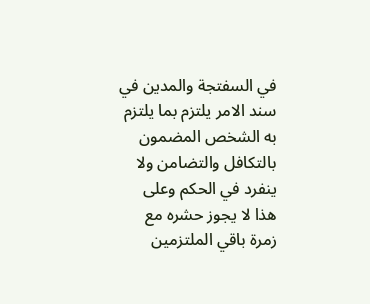في السفتجة والمدين في سند الامر يلتزم بما يلتزم به الشخص المضمون بالتكافل والتضامن ولا ينفرد في الحكم وعلى هذا لا يجوز حشره مع زمرة باقي الملتزمين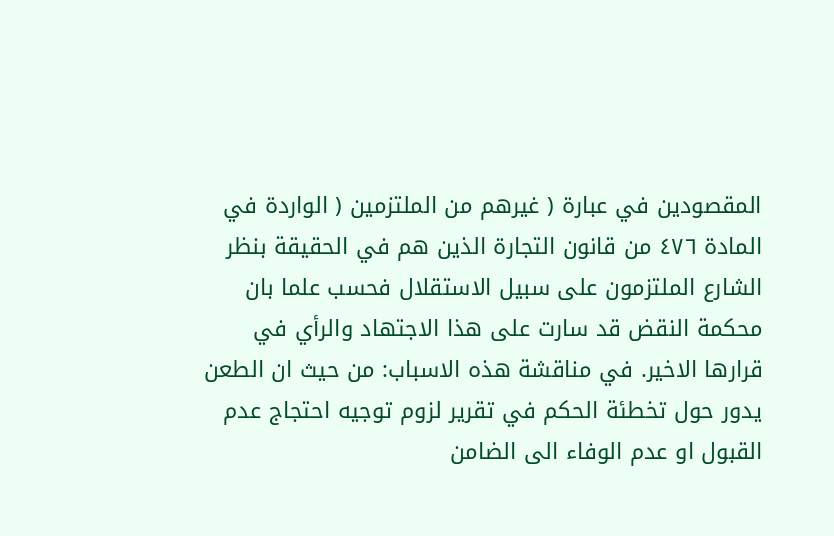المقصودين في عبارة ( غيرهم من الملتزمين ( الواردة في المادة ٤٧٦ من قانون التجارة الذين هم في الحقيقة بنظر الشارع الملتزمون على سبيل الاستقلال فحسب علما بان محكمة النقض قد سارت على هذا الاجتهاد والرأي في قرارها الاخير. في مناقشة هذه الاسباب: من حيث ان الطعن يدور حول تخطئة الحكم في تقرير لزوم توجيه احتجاج عدم القبول او عدم الوفاء الى الضامن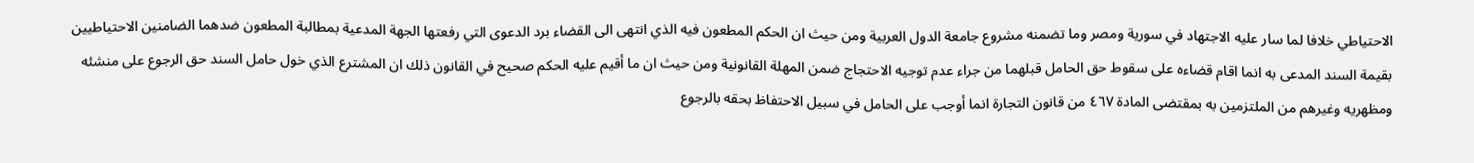الاحتياطي خلافا لما سار عليه الاجتهاد في سورية ومصر وما تضمنه مشروع جامعة الدول العربية ومن حيث ان الحكم المطعون فيه الذي انتهى الى القضاء برد الدعوى التي رفعتها الجهة المدعية بمطالبة المطعون ضدهما الضامنين الاحتياطيين بقيمة السند المدعى به انما اقام قضاءه على سقوط حق الحامل قبلهما من جراء عدم توجيه الاحتجاج ضمن المهلة القانونية ومن حيث ان ما أقيم عليه الحكم صحيح في القانون ذلك ان المشترع الذي خول حامل السند حق الرجوع على منشئه ومظهريه وغيرهم من الملتزمين به بمقتضى المادة ٤٦٧ من قانون التجارة انما أوجب على الحامل في سبيل الاحتفاظ بحقه بالرجوع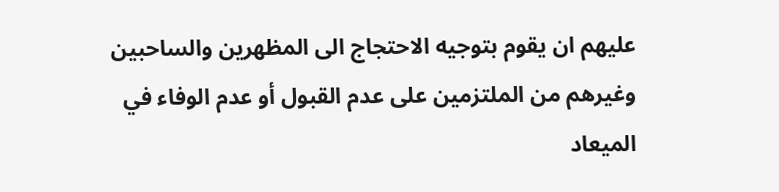عليهم ان يقوم بتوجيه الاحتجاج الى المظهرين والساحبين وغيرهم من الملتزمين على عدم القبول أو عدم الوفاء في الميعاد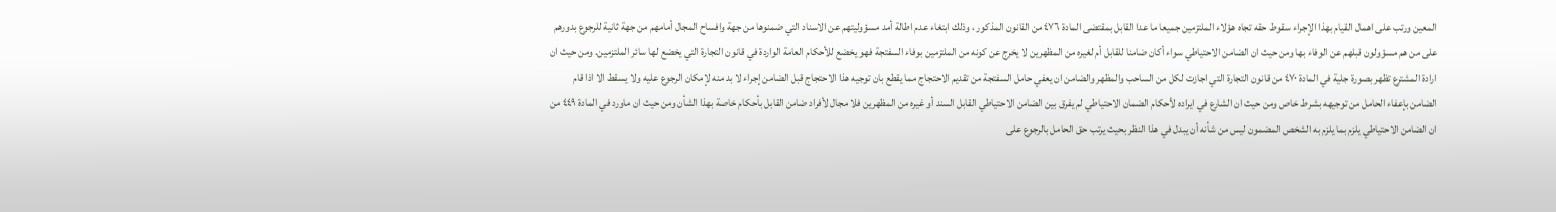المعين ورتب على اهمال القيام بهذا الإجراء سقوط حقه تجاه هؤلاء الملتزمين جميعا ما عدا القابل بمقتضى المادة ٤٧٦ من القانون المذكور ، وذلك ابتغاء عدم اطالة أمد مسؤوليتهم عن الاسناد التي ضمنوها من جهة وافساح المجال أمامهم من جهة ثانية للرجوع بدورهم على من هم مسؤولون قبلهم عن الوفاء بها ومن حيث ان الضامن الاحتياطي سواء أكان ضامنا للقابل أم لغيره من المظهرين لا يخرج عن كونه من الملتزمين بوفاء السفتجة فهو يخضع للأحكام العامة الواردة في قانون التجارة التي يخضع لها سائر الملتزمين. ومن حيث ان ارادة المشترع تظهر بصورة جلية في المادة ٤٧٠ من قانون التجارة التي اجازت لكل من الساحب والمظهر والضامن ان يعفي حامل السفتجة من تقديم الاحتجاج مما يقطع بان توجيه هذا الاحتجاج قبل الضامن إجراء لا بد منه لإمكان الرجوع عليه ولا يسقط الا اذا قام الضامن بإعفاء الحامل من توجيهه بشرط خاص ومن حيث ان الشارع في ايراده لأحكام الضمان الاحتياطي لم يفرق بين الضامن الاحتياطي القابل السند أو غيره من المظهرين فلا مجال لأفراد ضامن القابل بأحكام خاصة بهذا الشأن ومن حيث ان ماورد في المادة ٤٤٩ من ان الضامن الاحتياطي يلزم بما يلزم به الشخص المضمون ليس من شأنه أن يبدل في هذا النظر بحيث يرتب حق الحامل بالرجوع على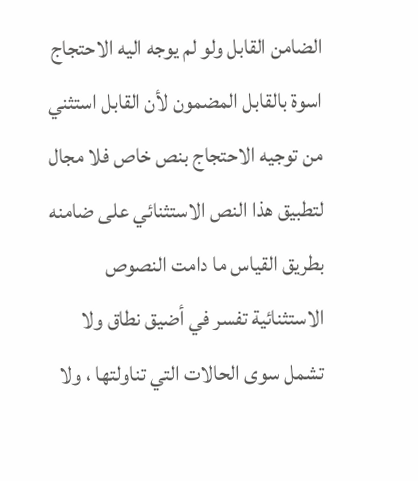الضامن القابل ولو لم يوجه اليه الاحتجاج اسوة بالقابل المضمون لأن القابل استثني من توجيه الاحتجاج بنص خاص فلا مجال لتطبيق هذا النص الاستثنائي على ضامنه بطريق القياس ما دامت النصوص الاستثنائية تفسر في أضيق نطاق ولا تشمل سوى الحالات التي تناولتها ، ولا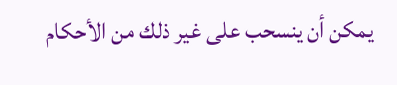يمكن أن ينسحب على غير ذلك من الأحكام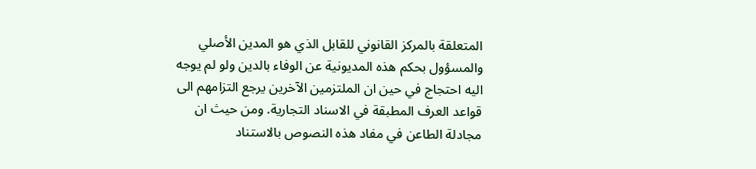المتعلقة بالمركز القانوني للقابل الذي هو المدين الأصلي والمسؤول بحكم هذه المديونية عن الوفاء بالدين ولو لم يوجه اليه احتجاج في حين ان الملتزمين الآخرين يرجع التزامهم الى قواعد العرف المطبقة في الاسناد التجارية. ومن حيث ان مجادلة الطاعن في مفاد هذه النصوص بالاستناد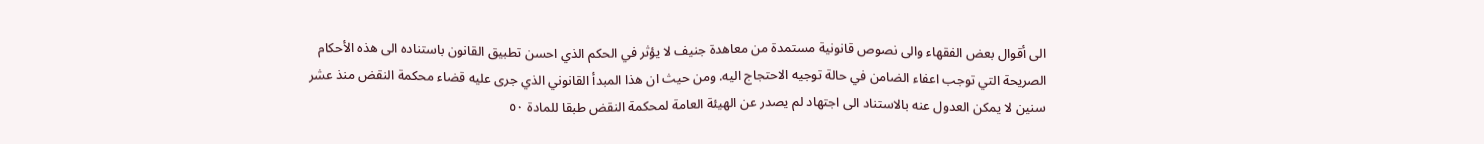الى أقوال بعض الفقهاء والى نصوص قانونية مستمدة من معاهدة جنيف لا يؤثر في الحكم الذي احسن تطبيق القانون باستناده الى هذه الأحكام الصريحة التي توجب اعفاء الضامن في حالة توجيه الاحتجاج اليه. ومن حيث ان هذا المبدأ القانوني الذي جرى عليه قضاء محكمة النقض منذ عشر سنين لا يمكن العدول عنه بالاستناد الى اجتهاد لم يصدر عن الهيئة العامة لمحكمة النقض طبقا للمادة ٥٠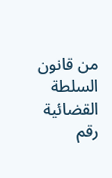من قانون السلطة القضائية رقم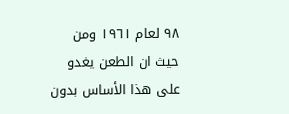٩٨ لعام ١٩٦١ ومن حيث ان الطعن يغدو على هذا الأساس بدون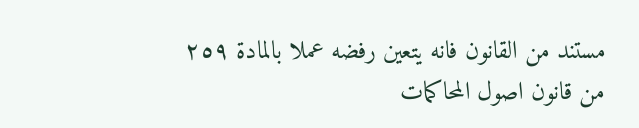مستند من القانون فانه يتعين رفضه عملا بالمادة ٢٥٩ من قانون اصول المحاكمات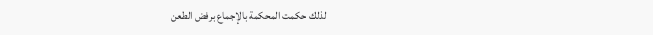لذلك حكمت المحكمة بالإجماع برفض الطعن